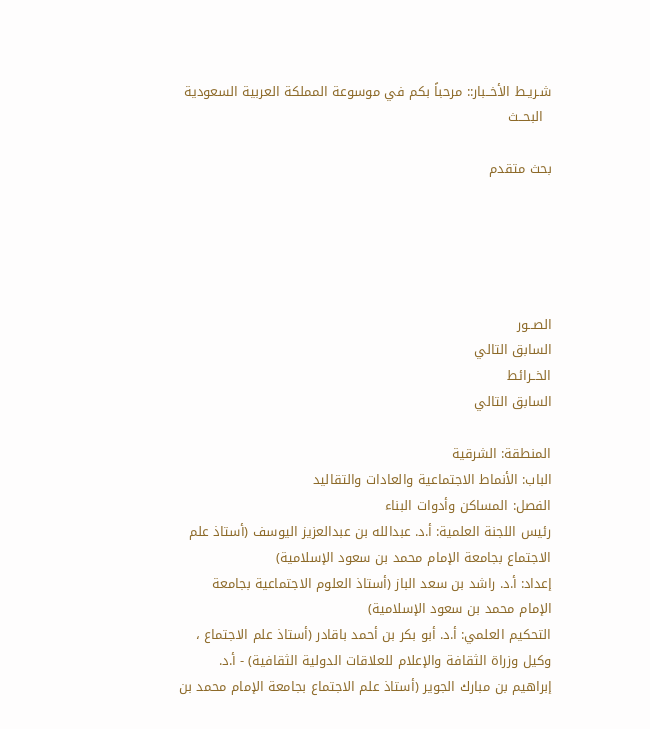شـريـط الأخــبار:: مرحباً بكم في موسوعة المملكة العربية السعودية
  البحــث

بحث متقدم





الصــور
السابق التالي
الخــرائط
السابق التالي

المنطقة: الشرقية
الباب: الأنماط الاجتماعية والعادات والتقاليد
الفصل: المساكن وأدوات البناء
رئيس اللجنة العلمية: أ.د. عبدالله بن عبدالعزيز اليوسف (أستاذ علم الاجتماع بجامعة الإمام محمد بن سعود الإسلامية)
إعداد: أ.د. راشد بن سعد الباز (أستاذ العلوم الاجتماعية بجامعة الإمام محمد بن سعود الإسلامية)
التحكيم العلمي: أ.د. أبو بكر بن أحمد باقادر (أستاذ علم الاجتماع ، وكيل وزراة الثقافة والإعلام للعلاقات الدولية الثقافية) - أ.د. إبراهيم بن مبارك الجوير (أستاذ علم الاجتماع بجامعة الإمام محمد بن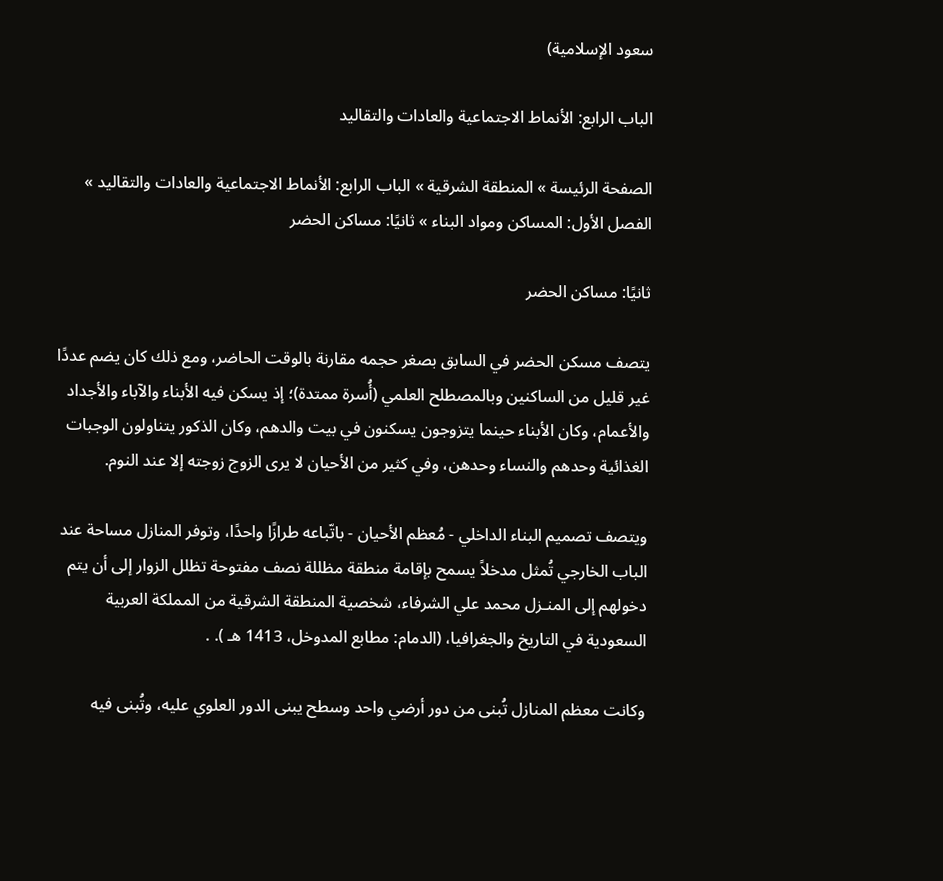سعود الإسلامية)

الباب الرابع: الأنماط الاجتماعية والعادات والتقاليد

الصفحة الرئيسة » المنطقة الشرقية » الباب الرابع: الأنماط الاجتماعية والعادات والتقاليد » الفصل الأول: المساكن ومواد البناء » ثانيًا: مساكن الحضر

ثانيًا: مساكن الحضر

يتصف مسكن الحضر في السابق بصغر حجمه مقارنة بالوقت الحاضر، ومع ذلك كان يضم عددًا غير قليل من الساكنين وبالمصطلح العلمي (أُسرة ممتدة)؛ إذ يسكن فيه الأبناء والآباء والأجداد والأعمام، وكان الأبناء حينما يتزوجون يسكنون في بيت والدهم، وكان الذكور يتناولون الوجبات الغذائية وحدهم والنساء وحدهن، وفي كثير من الأحيان لا يرى الزوج زوجته إلا عند النوم.

ويتصف تصميم البناء الداخلي - مُعظم الأحيان - باتّباعه طرازًا واحدًا، وتوفر المنازل مساحة عند الباب الخارجي تُمثل مدخلاً يسمح بإقامة منطقة مظللة نصف مفتوحة تظلل الزوار إلى أن يتم دخولهم إلى المنـزل محمد علي الشرفاء، شخصية المنطقة الشرقية من المملكة العربية السعودية في التاريخ والجغرافيا، (الدمام: مطابع المدوخل، 1413 هـ ). .

وكانت معظم المنازل تُبنى من دور أرضي واحد وسطح يبنى الدور العلوي عليه، وتُبنى فيه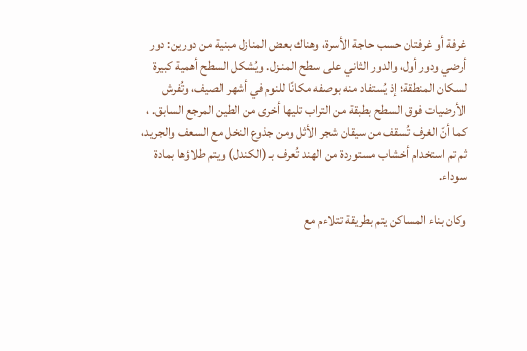غرفة أو غرفتان حسب حاجة الأسرة، وهناك بعض المنازل مبنية من دورين: دور أرضي ودور أول، والدور الثاني على سطح المنـزل. ويُشكل السطح أهمية كبيرة لسكان المنطقة؛ إذ يُستفاد منه بوصفه مكانًا للنوم في أشهر الصيف، وتُفرش الأرضيات فوق السطح بطبقة من التراب تليها أخرى من الطين المرجع السابق. ،   كما أنّ الغرف تُسقف من سيقان شجر الأثل ومن جذوع النخل مع السعف والجريد، ثم تم استخدام أخشاب مستوردة من الهند تُعرف بـ (الكندل) ويتم طلاؤها بمادة سوداء.

وكان بناء المساكن يتم بطريقة تتلاءم مع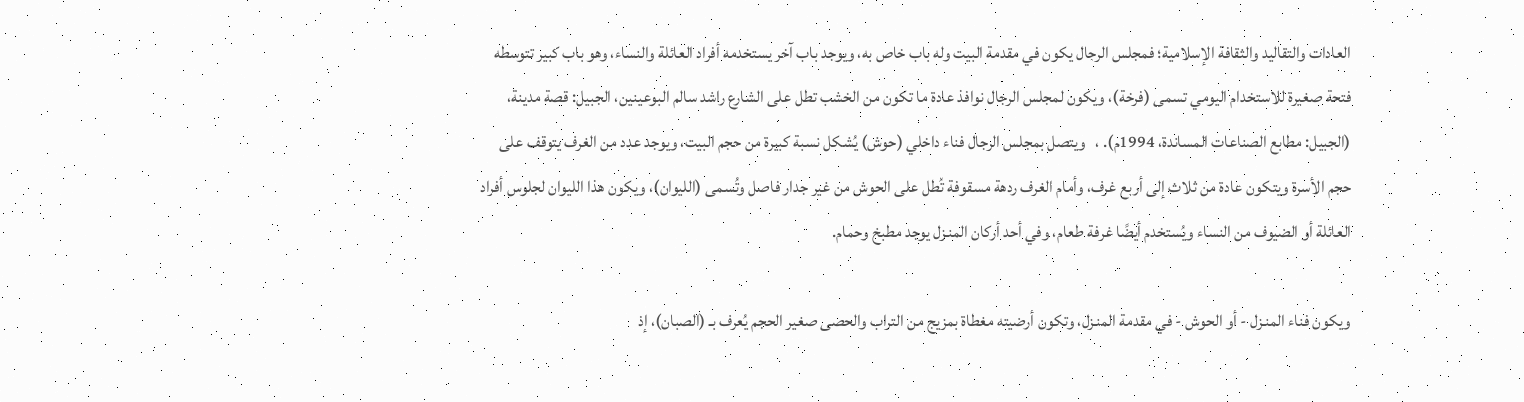العادات والتقاليد والثقافة الإسلامية؛ فمجلس الرجال يكون في مقدمة البيت وله باب خاص به، ويوجد باب آخر يستخدمه أفراد العائلة والنساء، وهو باب كبير تتوسطه فتحة صغيرة للاستخدام اليومي تسمى (فرخة)، ويكون لمجلس الرجال نوافذ عادة ما تكون من الخشب تطل على الشارع راشد سالم البوعينين، الجبيل: قصة مدينة، (الجبيل: مطابع الصناعات المساندة، 1994م). ،   ويتصل بمجلس الرجال فناء داخلي (حوش) يُشكل نسبة كبيرة من حجم البيت، ويوجد عدد من الغرف يتوقف على حجم الأسرة ويتكون عادة من ثلاث إلى أربع غرف، وأمام الغرف ردهة مسقوفة تُطل على الحوش من غير جدار فاصل وتُسمى (الليوان)، ويكون هذا الليوان لجلوس أفراد العائلة أو الضيوف من النساء ويُستخدم أيضًا غرفة طعام، وفي أحد أركان المنـزل يوجد مطبخ وحمام.

ويكون فناء المنـزل - أو الحوش - في مقدمة المنـزل، وتكون أرضيته مغطاة بمزيج من التراب والحصى صغير الحجم يُعرف بـ (الصبان)، إذ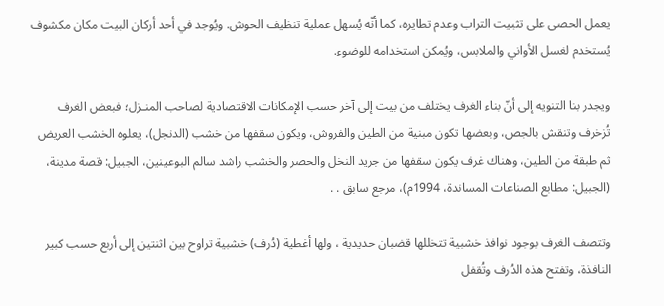يعمل الحصى على تثبيت التراب وعدم تطايره، كما أنّه يُسهل عملية تنظيف الحوش. ويُوجد في أحد أركان البيت مكان مكشوف يُستخدم لغسل الأواني والملابس، ويُمكن استخدامه للوضوء.

ويجدر بنا التنويه إلى أنّ بناء الغرف يختلف من بيت إلى آخر حسب الإمكانات الاقتصادية لصاحب المنـزل؛ فبعض الغرف تُزخرف وتنقش بالجص، وبعضها تكون مبنية من الطين والفروش، ويكون سقفها من خشب (الدنجل)، يعلوه الخشب العريض ثم طبقة من الطين، وهناك غرف يكون سقفها من جريد النخل والحصر والخشب راشد سالم البوعينين، الجبيل: قصة مدينة، (الجبيل: مطابع الصناعات المساندة، 1994م)، مرجع سابق . .

وتتصف الغرف بوجود نوافذ خشبية تتخللها قضبان حديدية ، ولها أغطية (دُرف) خشبية تراوح بين اثنتين إلى أربع حسب كبير النافذة، وتفتح هذه الدُرف وتُقفل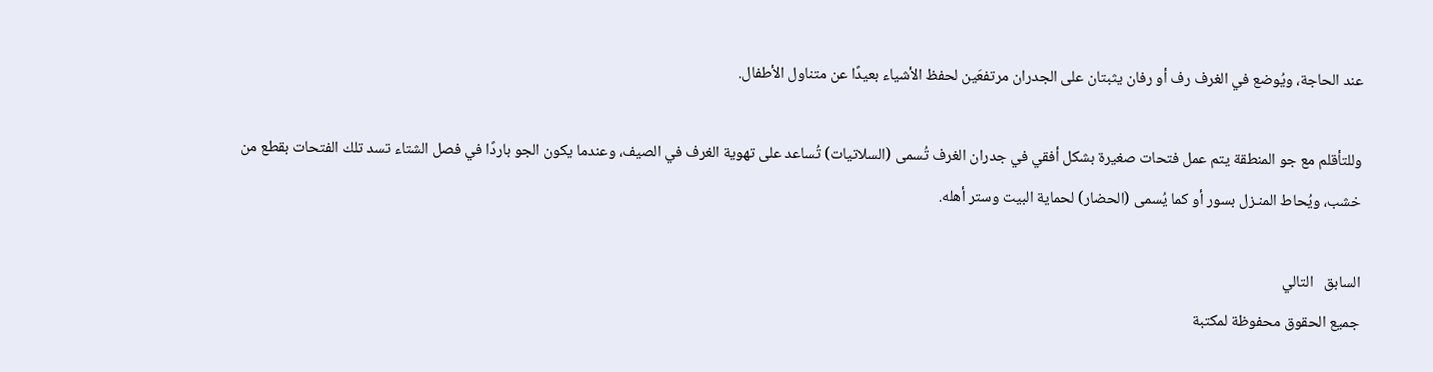عند الحاجة، ويُوضع في الغرف رف أو رفان يثبتان على الجدران مرتفعَين لحفظ الأشياء بعيدًا عن متناول الأطفال.

وللتأقلم مع جو المنطقة يتم عمل فتحات صغيرة بشكل أفقي في جدران الغرف تُسمى (السلاتيات) تُساعد على تهوية الغرف في الصيف، وعندما يكون الجو باردًا في فصل الشتاء تسد تلك الفتحات بقطع من خشب، ويُحاط المنـزل بسور أو كما يُسمى (الحضار) لحماية البيت وستر أهله.

السابق   التالي
جميع الحقوق محفوظة لمكتبة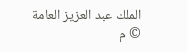الملك عبد العزيز العامة © م